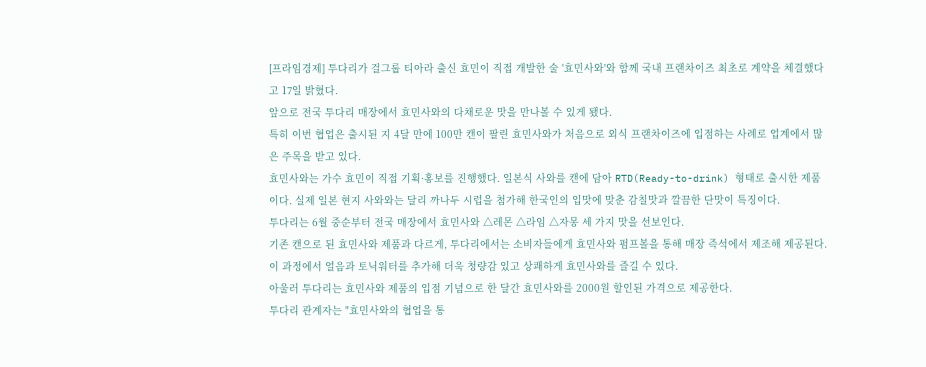[프라임경제] 투다리가 걸그룹 티아라 출신 효민이 직접 개발한 술 '효민사와'와 함께 국내 프랜차이즈 최초로 계약을 체결했다고 17일 밝혔다.
앞으로 전국 투다리 매장에서 효민사와의 다채로운 맛을 만나볼 수 있게 됐다.
특히 이번 협업은 출시된 지 4달 만에 100만 캔이 팔린 효민사와가 처음으로 외식 프랜차이즈에 입점하는 사례로 업계에서 많은 주목을 받고 있다.
효민사와는 가수 효민이 직접 기획·홍보를 진행했다. 일본식 사와를 캔에 담아 RTD(Ready-to-drink) 형태로 출시한 제품이다. 실제 일본 현지 사와와는 달리 까나두 시럽을 첨가해 한국인의 입맛에 맞춘 감칠맛과 깔끔한 단맛이 특징이다.
투다리는 6월 중순부터 전국 매장에서 효민사와 △레몬 △라임 △자몽 세 가지 맛을 선보인다.
기존 캔으로 된 효민사와 제품과 다르게, 투다리에서는 소비자들에게 효민사와 펌프볼을 통해 매장 즉석에서 제조해 제공된다. 이 과정에서 얼음과 토닉워터를 추가해 더욱 청량감 있고 상쾌하게 효민사와를 즐길 수 있다.
아울러 투다리는 효민사와 제품의 입점 기념으로 한 달간 효민사와를 2000원 할인된 가격으로 제공한다.
투다리 관계자는 "효민사와의 협업을 통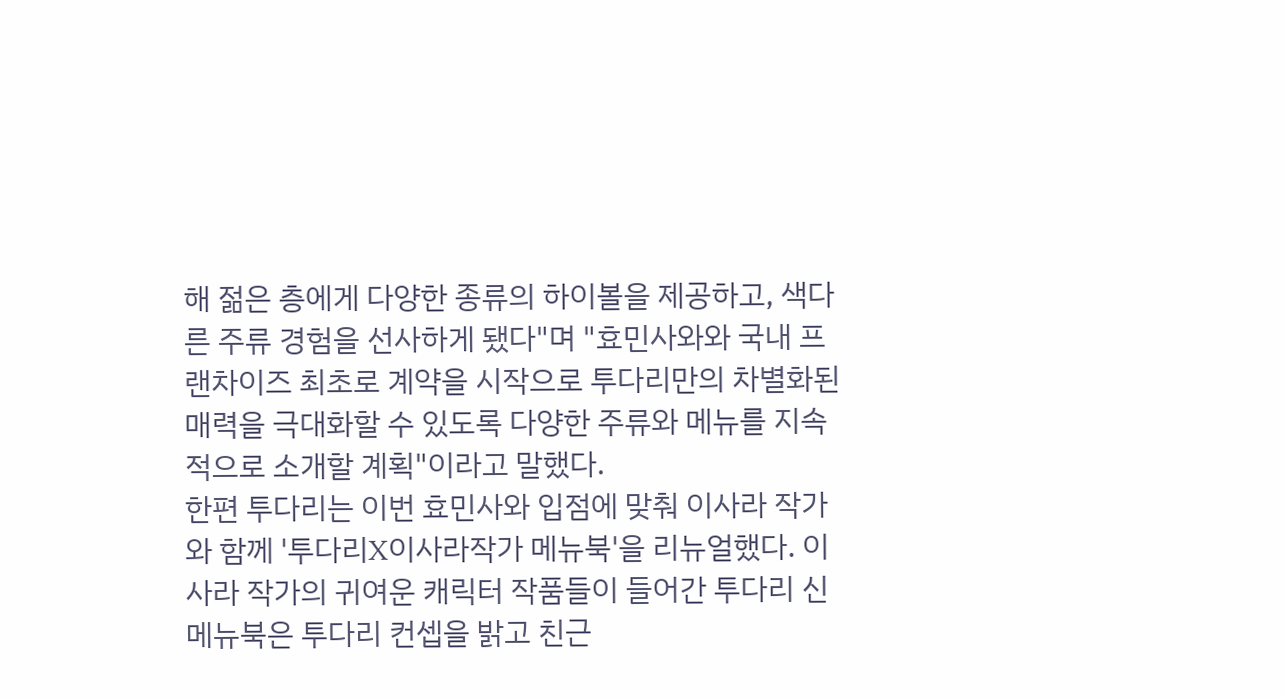해 젊은 층에게 다양한 종류의 하이볼을 제공하고, 색다른 주류 경험을 선사하게 됐다"며 "효민사와와 국내 프랜차이즈 최초로 계약을 시작으로 투다리만의 차별화된 매력을 극대화할 수 있도록 다양한 주류와 메뉴를 지속적으로 소개할 계획"이라고 말했다.
한편 투다리는 이번 효민사와 입점에 맞춰 이사라 작가와 함께 '투다리X이사라작가 메뉴북'을 리뉴얼했다. 이사라 작가의 귀여운 캐릭터 작품들이 들어간 투다리 신메뉴북은 투다리 컨셉을 밝고 친근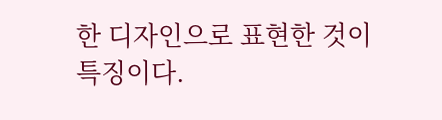한 디자인으로 표현한 것이 특징이다.